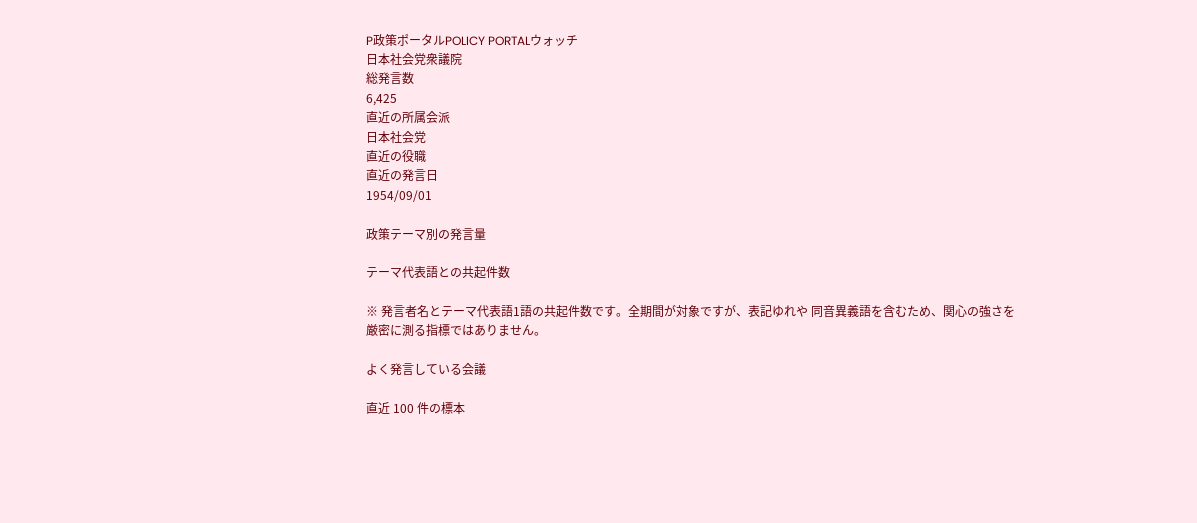P政策ポータルPOLICY PORTALウォッチ
日本社会党衆議院
総発言数
6,425
直近の所属会派
日本社会党
直近の役職
直近の発言日
1954/09/01

政策テーマ別の発言量

テーマ代表語との共起件数

※ 発言者名とテーマ代表語1語の共起件数です。全期間が対象ですが、表記ゆれや 同音異義語を含むため、関心の強さを厳密に測る指標ではありません。

よく発言している会議

直近 100 件の標本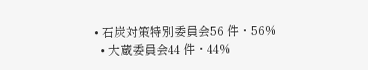• 石炭対策特別委員会56 件・56%
  • 大蔵委員会44 件・44%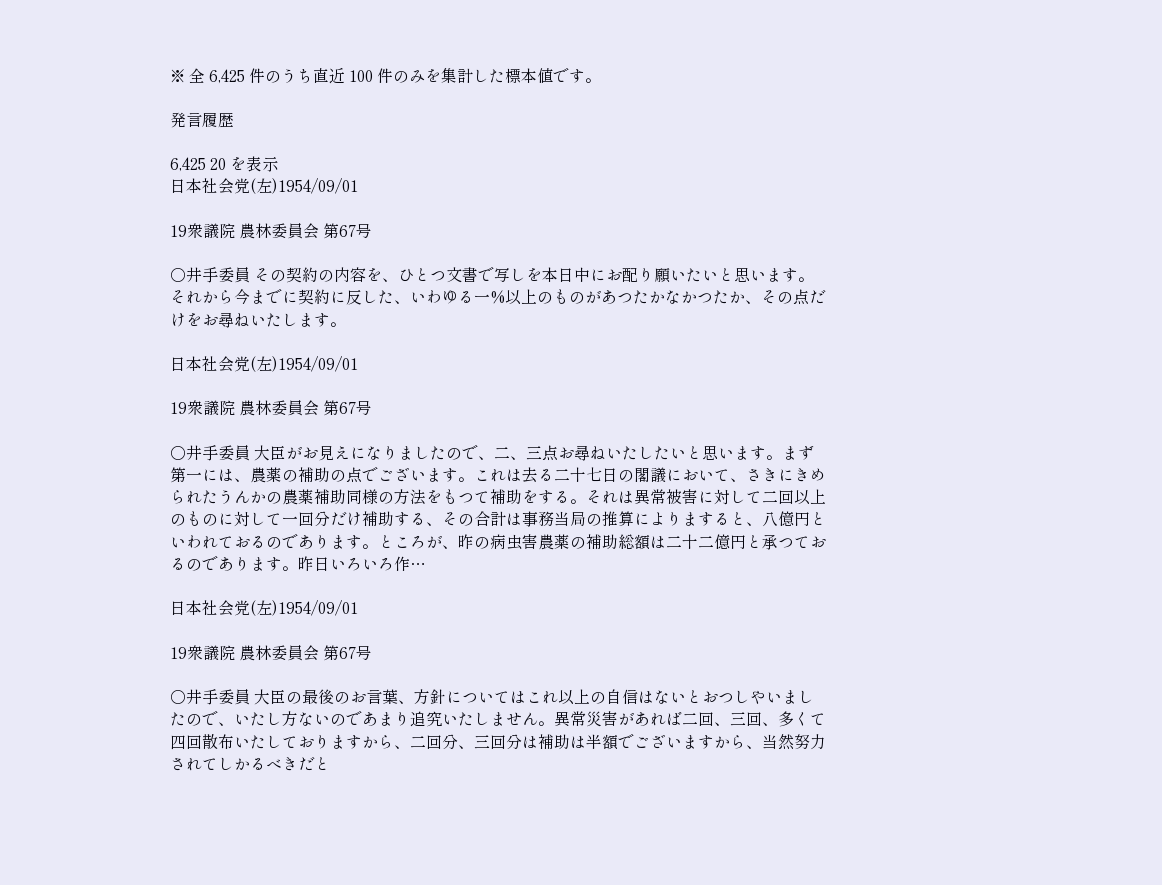※ 全 6,425 件のうち直近 100 件のみを集計した標本値です。

発言履歴

6,425 20 を表示
日本社会党(左)1954/09/01

19衆議院 農林委員会 第67号

○井手委員 その契約の内容を、ひとつ文書で写しを本日中にお配り願いたいと思います。それから今までに契約に反した、いわゆる一%以上のものがあつたかなかつたか、その点だけをお尋ねいたします。

日本社会党(左)1954/09/01

19衆議院 農林委員会 第67号

○井手委員 大臣がお見えになりましたので、二、三点お尋ねいたしたいと思います。まず第一には、農薬の補助の点でございます。これは去る二十七日の閣議において、さきにきめられたうんかの農薬補助同様の方法をもつて補助をする。それは異常被害に対して二回以上のものに対して一回分だけ補助する、その合計は事務当局の推算によりますると、八億円といわれておるのであります。ところが、昨の病虫害農薬の補助総額は二十二億円と承つておるのであります。昨日いろいろ作…

日本社会党(左)1954/09/01

19衆議院 農林委員会 第67号

○井手委員 大臣の最後のお言葉、方針についてはこれ以上の自信はないとおつしやいましたので、いたし方ないのであまり追究いたしません。異常災害があれば二回、三回、多くて四回散布いたしておりますから、二回分、三回分は補助は半額でございますから、当然努力されてしかるべきだと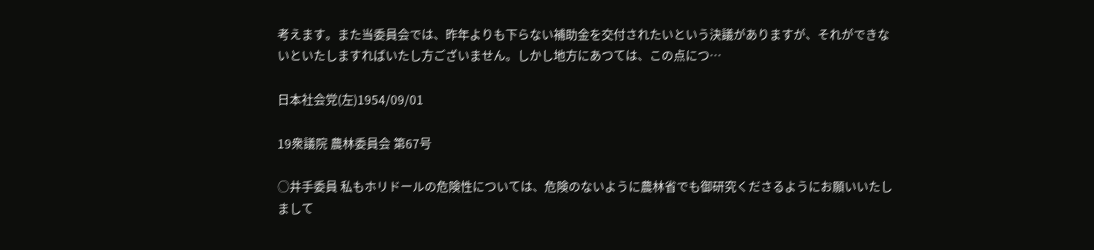考えます。また当委員会では、昨年よりも下らない補助金を交付されたいという決議がありますが、それができないといたしますればいたし方ございません。しかし地方にあつては、この点につ…

日本社会党(左)1954/09/01

19衆議院 農林委員会 第67号

○井手委員 私もホリドールの危険性については、危険のないように農林省でも御研究くださるようにお願いいたしまして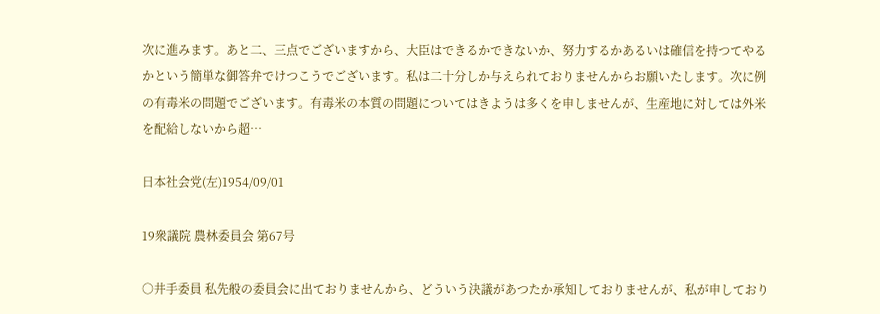次に進みます。あと二、三点でございますから、大臣はできるかできないか、努力するかあるいは確信を持つてやるかという簡単な御答弁でけつこうでございます。私は二十分しか与えられておりませんからお願いたします。次に例の有毒米の問題でございます。有毒米の本質の問題についてはきようは多くを申しませんが、生産地に対しては外米を配給しないから超…

日本社会党(左)1954/09/01

19衆議院 農林委員会 第67号

○井手委員 私先般の委員会に出ておりませんから、どういう決議があつたか承知しておりませんが、私が申しており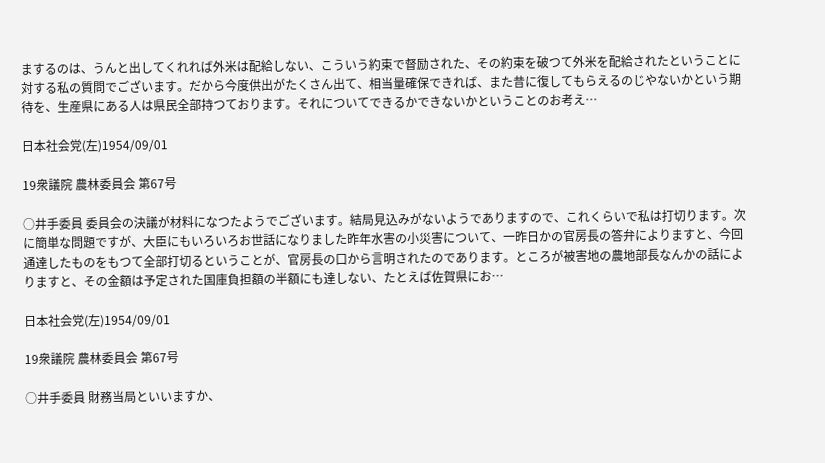まするのは、うんと出してくれれば外米は配給しない、こういう約束で督励された、その約束を破つて外米を配給されたということに対する私の質問でございます。だから今度供出がたくさん出て、相当量確保できれば、また昔に復してもらえるのじやないかという期待を、生産県にある人は県民全部持つております。それについてできるかできないかということのお考え…

日本社会党(左)1954/09/01

19衆議院 農林委員会 第67号

○井手委員 委員会の決議が材料になつたようでございます。結局見込みがないようでありますので、これくらいで私は打切ります。次に簡単な問題ですが、大臣にもいろいろお世話になりました昨年水害の小災害について、一昨日かの官房長の答弁によりますと、今回通達したものをもつて全部打切るということが、官房長の口から言明されたのであります。ところが被害地の農地部長なんかの話によりますと、その金額は予定された国庫負担額の半額にも達しない、たとえば佐賀県にお…

日本社会党(左)1954/09/01

19衆議院 農林委員会 第67号

○井手委員 財務当局といいますか、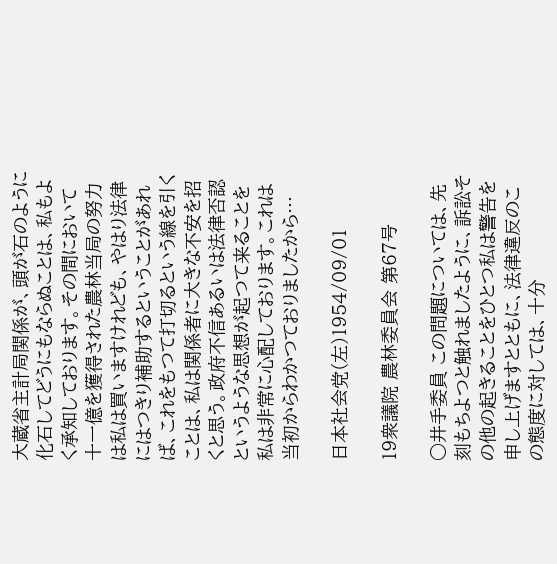大蔵省主計局関係が、頭が石のように化石してどうにもならぬことは、私もよく承知しております。その間において十一億を獲得された農林当局の努力は私は買いますけれども、やはり法律にはつきり補助するということがあれば、これをもつて打切るという線を引くことは、私は関係者に大きな不安を招くと思う。政府不信あるいは法律否認というような思想が起つて来ることを私は非常に心配しております。これは当初からわかつておりましたから…

日本社会党(左)1954/09/01

19衆議院 農林委員会 第67号

○井手委員 この問題については、先刻もちよつと触れましたように、訴訟その他の起きることをひとつ私は警告を申し上げますとともに、法律違反のこの態度に対しては、十分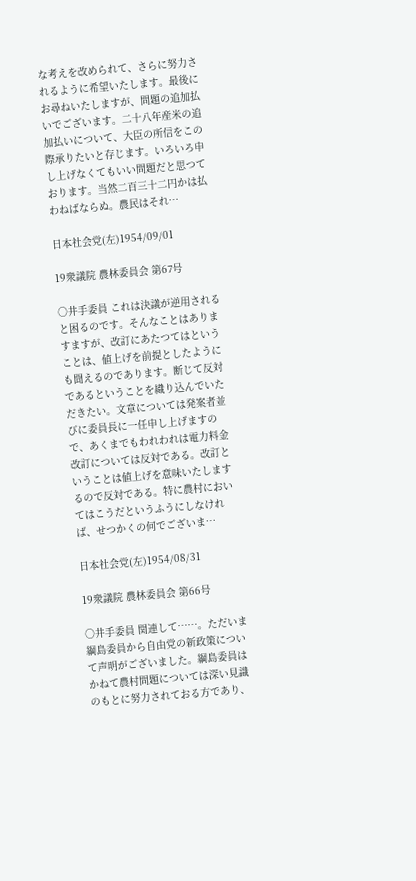な考えを改められて、さらに努力されるように希望いたします。最後にお尋ねいたしますが、問題の追加払いでございます。二十八年産米の追加払いについて、大臣の所信をこの際承りたいと存じます。いろいろ申し上げなくてもいい問題だと思つております。当然二百三十二円かは払わねばならぬ。農民はそれ…

日本社会党(左)1954/09/01

19衆議院 農林委員会 第67号

○井手委員 これは決議が逆用されると困るのです。そんなことはありますますが、改訂にあたつてはということは、値上げを前提としたようにも聞えるのであります。断じて反対であるということを織り込んでいただきたい。文章については発案者並びに委員長に一任申し上げますので、あくまでもわれわれは電力料金改訂については反対である。改訂ということは値上げを意味いたしまするので反対である。特に農村においてはこうだというふうにしなければ、せつかくの何でございま…

日本社会党(左)1954/08/31

19衆議院 農林委員会 第66号

○井手委員 関連して……。ただいま綱島委員から自由党の新政策について声明がございました。綱島委員はかねて農村問題については深い見識のもとに努力されておる方であり、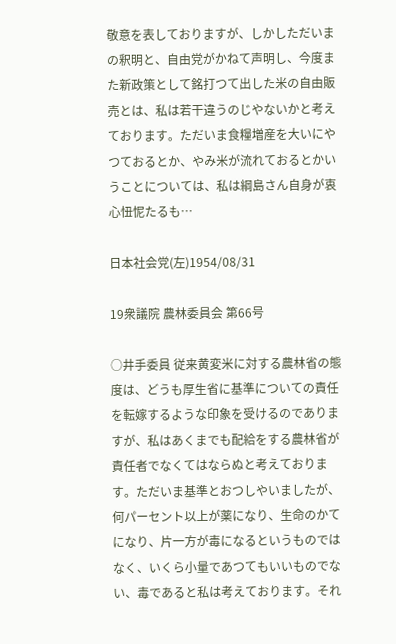敬意を表しておりますが、しかしただいまの釈明と、自由党がかねて声明し、今度また新政策として銘打つて出した米の自由販売とは、私は若干違うのじやないかと考えております。ただいま食糧増産を大いにやつておるとか、やみ米が流れておるとかいうことについては、私は綱島さん自身が衷心忸怩たるも…

日本社会党(左)1954/08/31

19衆議院 農林委員会 第66号

○井手委員 従来黄変米に対する農林省の態度は、どうも厚生省に基準についての責任を転嫁するような印象を受けるのでありますが、私はあくまでも配給をする農林省が責任者でなくてはならぬと考えております。ただいま基準とおつしやいましたが、何パーセント以上が薬になり、生命のかてになり、片一方が毒になるというものではなく、いくら小量であつてもいいものでない、毒であると私は考えております。それ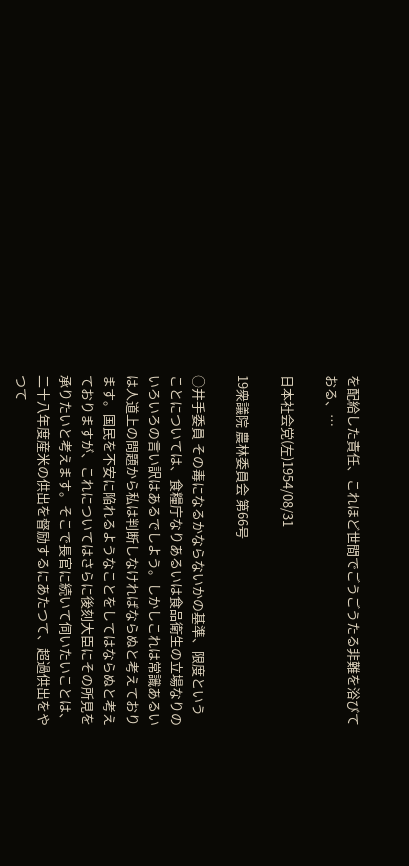を配給した責任、これほど世間でごうごうたる非難を浴びておる、…

日本社会党(左)1954/08/31

19衆議院 農林委員会 第66号

○井手委員 その毒になるかならないかの基準、限度ということについては、食糧庁なりあるいは食品衛生の立場なりのいろいろの言い訳はあるでしよう。しかしこれは常識あるいは人道上の問題から私は判断しなければならぬと考えております。国民を不安に陥れるようなことをしてはならぬと考えておりますが、これについてはさらに後刻大臣にその所見を承りたいと考えます。そこで長官に続いて伺いたいことは、二十八年度産米の供出を督励するにあたつて、超過供出をやつて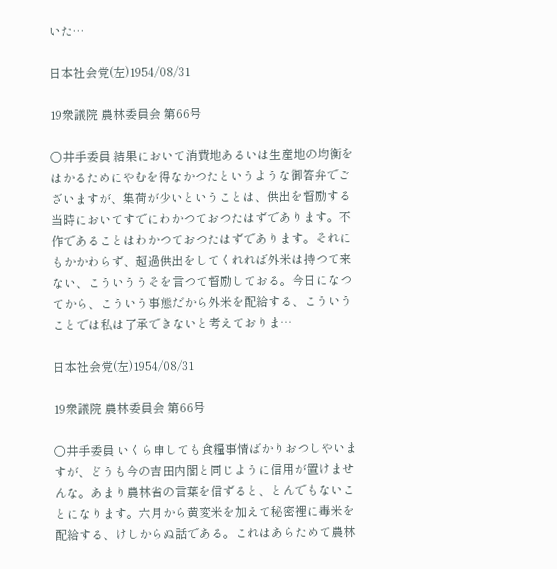いた…

日本社会党(左)1954/08/31

19衆議院 農林委員会 第66号

○井手委員 結果において消費地あるいは生産地の均衡をはかるためにやむを得なかつたというような御答弁でございますが、集荷が少いということは、供出を督励する当時においてすでにわかつておつたはずであります。不作であることはわかつておつたはずであります。それにもかかわらず、超過供出をしてくれれば外米は持つて来ない、こういううそを言つて督励しておる。今日になつてから、こういう事態だから外米を配給する、こういうことでは私は了承できないと考えておりま…

日本社会党(左)1954/08/31

19衆議院 農林委員会 第66号

○井手委員 いくら申しても食糧事情ばかりおつしやいますが、どうも今の吉田内閣と同じように信用が置けませんな。あまり農林省の言葉を信ずると、とんでもないことになります。六月から黄変米を加えて秘密裡に毒米を配給する、けしからぬ話である。これはあらためて農林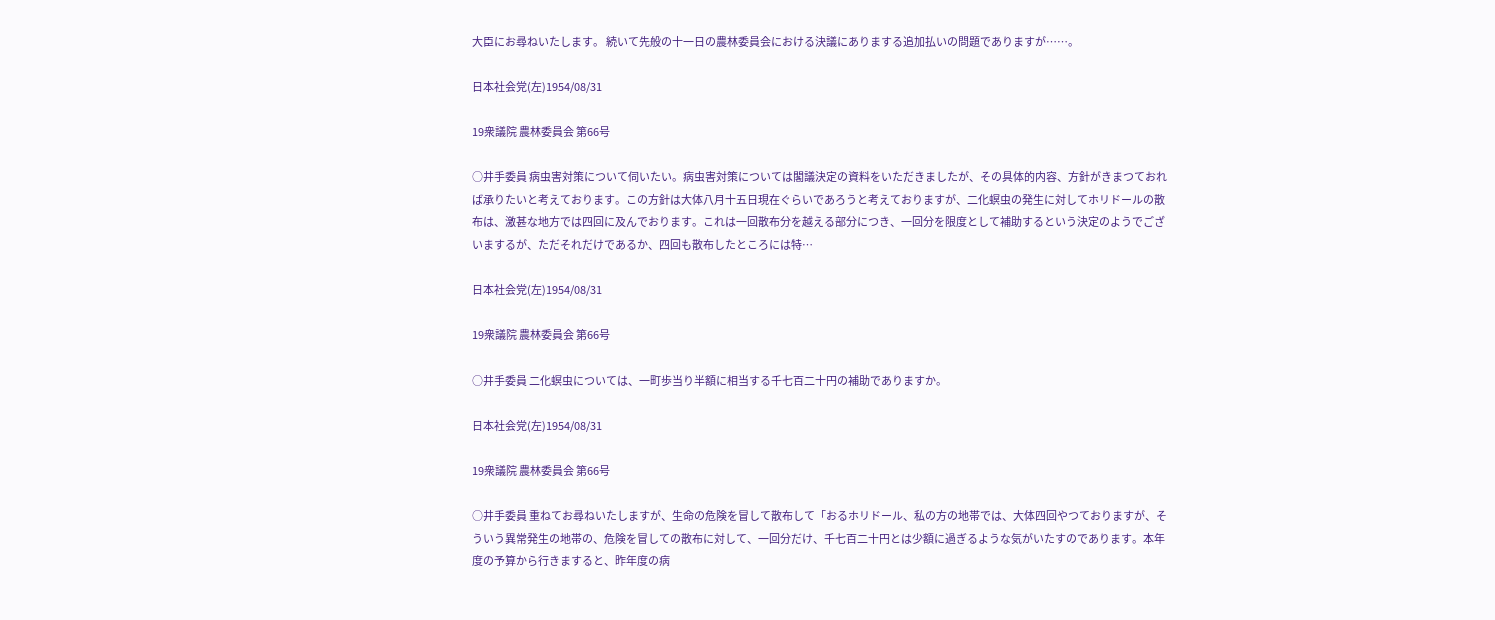大臣にお尋ねいたします。 続いて先般の十一日の農林委員会における決議にありまする追加払いの問題でありますが……。

日本社会党(左)1954/08/31

19衆議院 農林委員会 第66号

○井手委員 病虫害対策について伺いたい。病虫害対策については閣議決定の資料をいただきましたが、その具体的内容、方針がきまつておれば承りたいと考えております。この方針は大体八月十五日現在ぐらいであろうと考えておりますが、二化螟虫の発生に対してホリドールの散布は、激甚な地方では四回に及んでおります。これは一回散布分を越える部分につき、一回分を限度として補助するという決定のようでございまするが、ただそれだけであるか、四回も散布したところには特…

日本社会党(左)1954/08/31

19衆議院 農林委員会 第66号

○井手委員 二化螟虫については、一町歩当り半額に相当する千七百二十円の補助でありますか。

日本社会党(左)1954/08/31

19衆議院 農林委員会 第66号

○井手委員 重ねてお尋ねいたしますが、生命の危険を冒して散布して「おるホリドール、私の方の地帯では、大体四回やつておりますが、そういう異常発生の地帯の、危険を冒しての散布に対して、一回分だけ、千七百二十円とは少額に過ぎるような気がいたすのであります。本年度の予算から行きますると、昨年度の病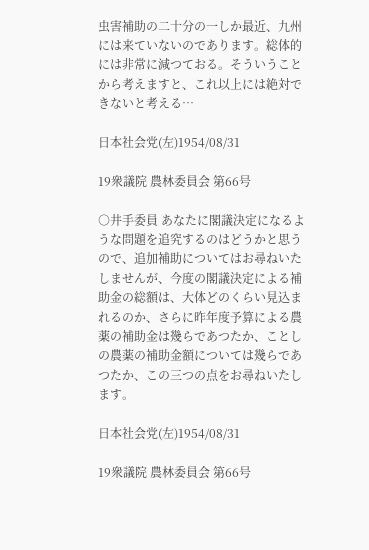虫害補助の二十分の一しか最近、九州には来ていないのであります。総体的には非常に減つておる。そういうことから考えますと、これ以上には絶対できないと考える…

日本社会党(左)1954/08/31

19衆議院 農林委員会 第66号

○井手委員 あなたに閣議決定になるような問題を追究するのはどうかと思うので、追加補助についてはお尋ねいたしませんが、今度の閣議決定による補助金の総額は、大体どのくらい見込まれるのか、さらに昨年度予算による農薬の補助金は幾らであつたか、ことしの農薬の補助金額については幾らであつたか、この三つの点をお尋ねいたします。

日本社会党(左)1954/08/31

19衆議院 農林委員会 第66号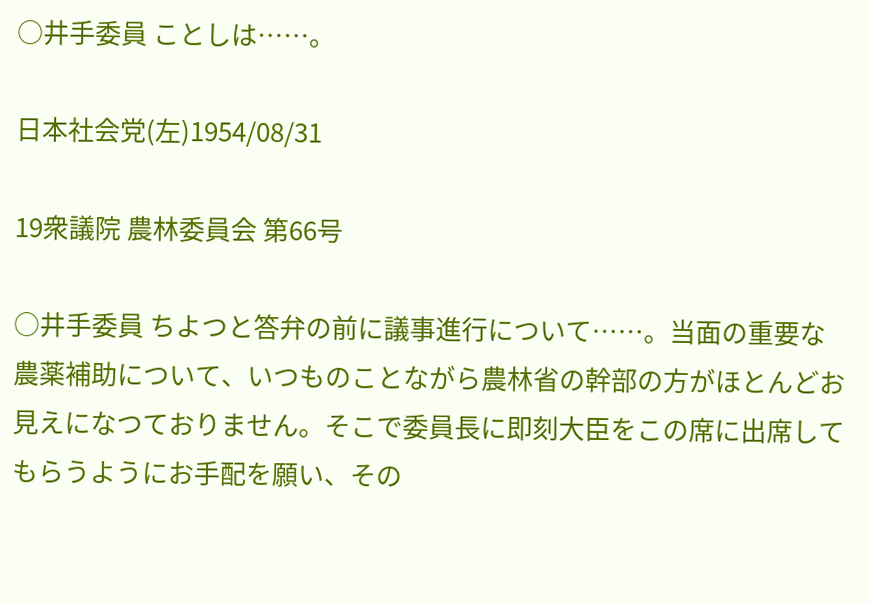○井手委員 ことしは……。

日本社会党(左)1954/08/31

19衆議院 農林委員会 第66号

○井手委員 ちよつと答弁の前に議事進行について……。当面の重要な農薬補助について、いつものことながら農林省の幹部の方がほとんどお見えになつておりません。そこで委員長に即刻大臣をこの席に出席してもらうようにお手配を願い、その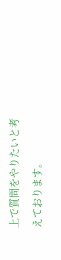上で質問をやりたいと考えております。